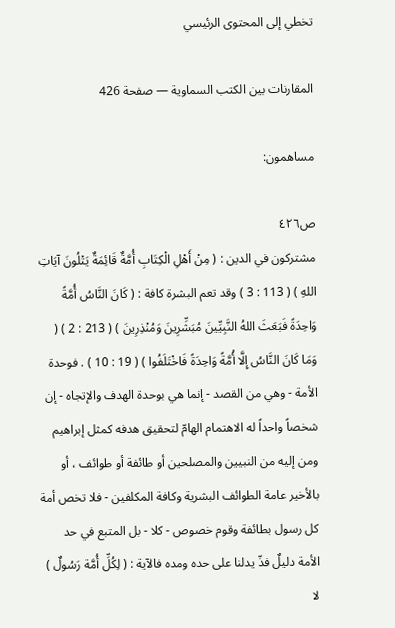تخطي إلى المحتوى الرئيسي

المقارنات بين الكتب السماوية — صفحة 426

مساهمون:

ص٤٢٦
مشتركون في الدين : ( مِنْ أَهْلِ الْكِتَابِ أُمَّةٌ قَائِمَةٌ يَتْلُونَ آيَاتِ اللهِ ) ( 113 : 3 ) وقد تعم البشرة كافة : ( كَانَ النَّاسُ أُمَّةً وَاحِدَةً فَبَعَثَ اللهُ النَّبِيِّينَ مُبَشِّرِينَ وَمُنْذِرِينَ ) ( 213 : 2 ) ( وَمَا كَانَ النَّاسُ إِلَّا أُمَّةً وَاحِدَةً فَاخْتَلَفُوا ) ( 19 : 10 ) . فوحدة الأمة - وهي من القصد - إنما هي بوحدة الهدف والإتجاه - إن شخصاً واحداً له الاهتمام الهامّ لتحقيق هدفه كمثل إبراهيم ومن إليه من النبيين والمصلحين أو طائفة أو طوائف ، أو بالأخير عامة الطوائف البشرية وكافة المكلفين - فلا تخص أمة كل رسول بطائفة وقوم خصوص - كلا - بل المتبع في حد الأمة دليلٌ فذّ يدلنا على حده ومده فالآية : ( لِكُلِّ أُمَّة رَسُولٌ ) لا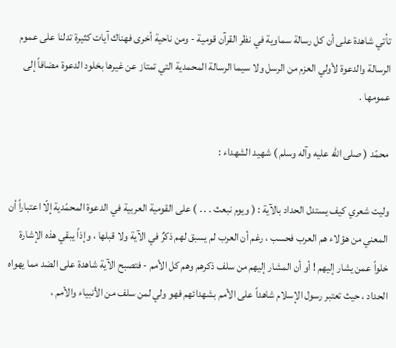تأتي شاهدة على أن كل رسالة سماوية في نظر القرآن قومية - ومن ناحية أخرى فهناك آيات كثيرة تدلنا على عموم الرسالة والدعوة لأولي العزم من الرسل ولا سيما الرسالة المحمدية التي تمتاز عن غيرها بخلود الدعوة مضافاً إلى عمومها .

محمّد ( صلى الله عليه وآله وسلم ) شهيد الشهداء :

وليت شعري كيف يستدل الحداد بالآية : ( ويوم نبعث . . . ) على القومية العربية في الدعوة المحمّدية إلّا اعتباراً أن المعني من هؤلاء هم العرب فحسب ، رغم أن العرب لم يسبق لهم ذكرٌ في الآية ولا قبلها ، وإذاً يبقي هذه الإشارة خلواً عمن يشار إليهم ! أو أن المشار إليهم من سلف ذكرهم وهم كل الأمم - فتصبح الآية شاهدة على الضد مما يهواه الحداد ، حيث تعتبر رسول الإسلام شاهداً على الأمم بشهدائهم فهو ولي لمن سلف من الأنبياء والأمم ،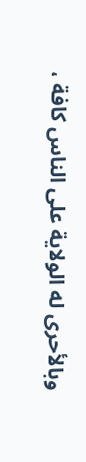وبالأحرى له الولاية على الناس كافة ،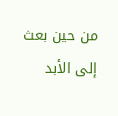من حين بعث إلى الأبد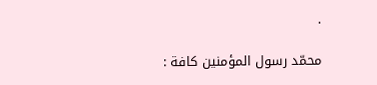.

محمّد رسول المؤمنين كافة :